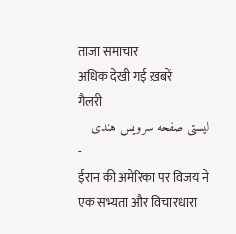ताजा समाचार
अधिक देखी गई ख़बरें
गैलरी
لیستی صفحه سرویس هندی
-
ईरान की अमेरिका पर विजय ने एक सभ्यता और विचारधारा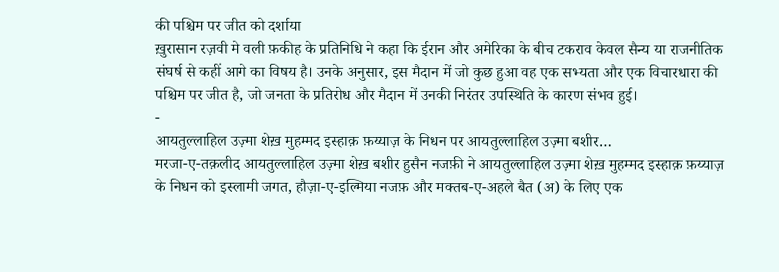की पश्चिम पर जीत को दर्शाया
ख़ुरासान रज़वी मे वली फ़कीह के प्रतिनिधि ने कहा कि ईरान और अमेरिका के बीच टकराव केवल सैन्य या राजनीतिक संघर्ष से कहीं आगे का विषय है। उनके अनुसार, इस मैदान में जो कुछ हुआ वह एक सभ्यता और एक विचारधारा की पश्चिम पर जीत है, जो जनता के प्रतिरोध और मैदान में उनकी निरंतर उपस्थिति के कारण संभव हुई।
-
आयतुल्लाहिल उज़्मा शेख़ मुहम्मद इस्हाक़ फ़य्याज़ के निधन पर आयतुल्लाहिल उज़्मा बशीर…
मरजा-ए-तक़लीद आयतुल्लाहिल उज़्मा शेख़ बशीर हुसैन नजफ़ी ने आयतुल्लाहिल उज़्मा शेख़ मुहम्मद इस्हाक़ फ़य्याज़ के निधन को इस्लामी जगत, हौज़ा-ए-इल्मिया नजफ़ और मक्तब-ए-अहले बैत (अ) के लिए एक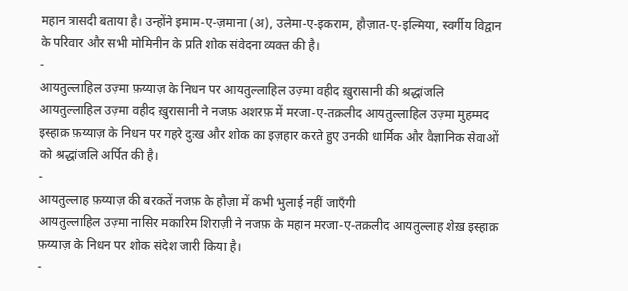महान त्रासदी बताया है। उन्होंने इमाम-ए-ज़माना (अ), उलेमा-ए-इकराम, हौज़ात-ए-इल्मिया, स्वर्गीय विद्वान के परिवार और सभी मोमिनीन के प्रति शोक संवेदना व्यक्त की है।
-
आयतुल्लाहिल उज़्मा फ़य्याज़ के निधन पर आयतुल्लाहिल उज़्मा वहीद ख़ुरासानी की श्रद्धांजलि
आयतुल्लाहिल उज़्मा वहीद ख़ुरासानी ने नजफ़ अशरफ़ में मरजा-ए-तक़लीद आयतुल्लाहिल उज़्मा मुहम्मद इस्हाक़ फ़य्याज़ के निधन पर गहरे दुःख और शोक का इज़हार करते हुए उनकी धार्मिक और वैज्ञानिक सेवाओं को श्रद्धांजलि अर्पित की है।
-
आयतुल्लाह फ़य्याज़ की बरकतें नजफ़ के हौज़ा में कभी भुलाई नहीं जाएँगी
आयतुल्लाहिल उज़्मा नासिर मकारिम शिराज़ी ने नजफ़ के महान मरजा-ए-तक़लीद आयतुल्लाह शेख़ इस्हाक़ फ़य्याज़ के निधन पर शोक संदेश जारी किया है।
-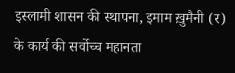इस्लामी शासन की स्थापना, इमाम ख़ुमैनी (र) के कार्य की सर्वोच्च महानता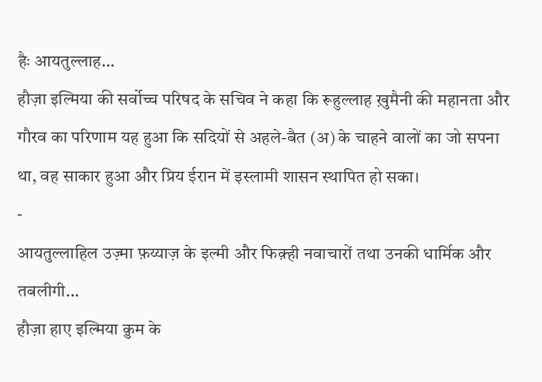हैः आयतुल्लाह…
हौज़ा इल्मिया की सर्वोच्च परिषद के सचिव ने कहा कि रूहुल्लाह ख़ुमैनी की महानता और गौरव का परिणाम यह हुआ कि सदियों से अहले-बैत (अ) के चाहने वालों का जो सपना था, वह साकार हुआ और प्रिय ईरान में इस्लामी शासन स्थापित हो सका।
-
आयतुल्लाहिल उज़्मा फ़य्याज़ के इल्मी और फिक़्ही नवाचारों तथा उनकी धार्मिक और तबलीगी…
हौज़ा हाए इल्मिया क़ुम के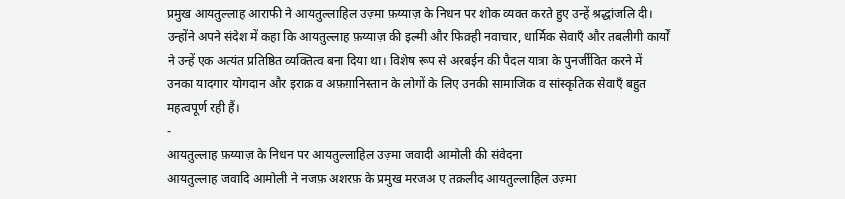प्रमुख आयतुल्लाह आराफी ने आयतुल्लाहिल उज़्मा फ़य्याज़ के निधन पर शोक व्यक्त करते हुए उन्हें श्रद्धांजलि दी। उन्होंने अपने संदेश में कहा कि आयतुल्लाह फ़य्याज़ की इल्मी और फिक़्ही नवाचार, धार्मिक सेवाएँ और तबलीगी कार्यों ने उन्हें एक अत्यंत प्रतिष्ठित व्यक्तित्व बना दिया था। विशेष रूप से अरबईन की पैदल यात्रा के पुनर्जीवित करने में उनका यादगार योगदान और इराक़ व अफ़ग़ानिस्तान के लोगों के लिए उनकी सामाजिक व सांस्कृतिक सेवाएँ बहुत महत्वपूर्ण रही हैं।
-
आयतुल्लाह फ़य्याज़ के निधन पर आयतुल्लाहिल उज़्मा जवादी आमोली की संवेदना
आयतुल्लाह जवादि आमोली ने नजफ़ अशरफ़ के प्रमुख मरजअ ए तक़लीद आयतुल्लाहिल उज़्मा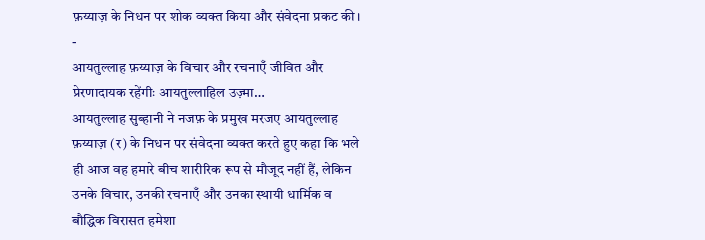फ़य्याज़ के निधन पर शोक व्यक्त किया और संवेदना प्रकट की।
-
आयतुल्लाह फ़य्याज़ के विचार और रचनाएँ जीवित और प्रेरणादायक रहेंगीः आयतुल्लाहिल उज़्मा…
आयतुल्लाह सुब्हानी ने नजफ़ के प्रमुख मरजए आयतुल्लाह फ़य्याज़ (र) के निधन पर संवेदना व्यक्त करते हुए कहा कि भले ही आज वह हमारे बीच शारीरिक रूप से मौजूद नहीं हैं, लेकिन उनके विचार, उनकी रचनाएँ और उनका स्थायी धार्मिक व बौद्धिक विरासत हमेशा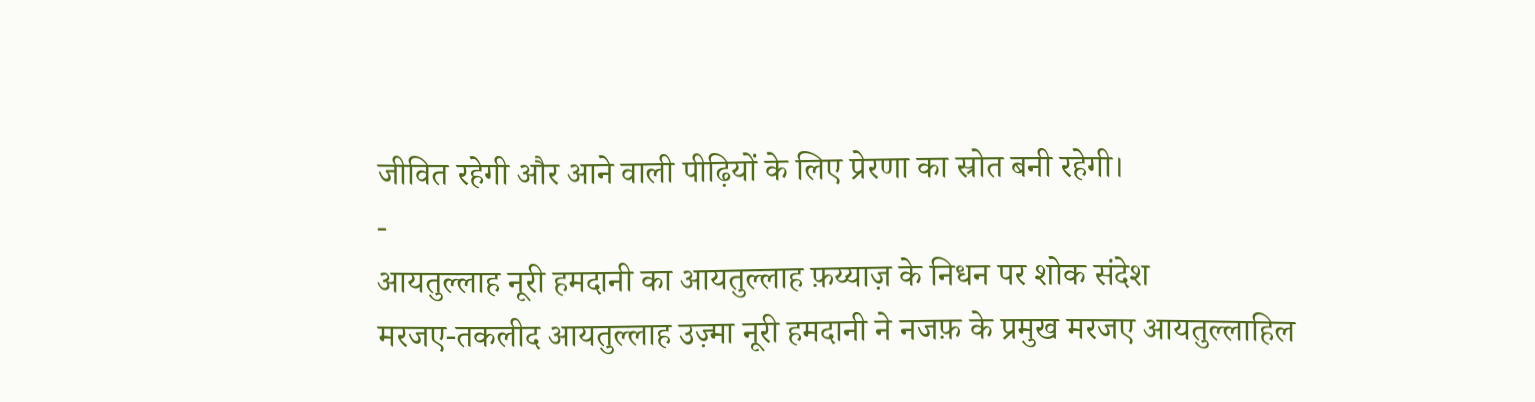जीवित रहेगी और आने वाली पीढ़ियों के लिए प्रेरणा का स्रोत बनी रहेगी।
-
आयतुल्लाह नूरी हमदानी का आयतुल्लाह फ़य्याज़ के निधन पर शोक संदेश
मरजए-तकलीद आयतुल्लाह उज़्मा नूरी हमदानी ने नजफ़ के प्रमुख मरजए आयतुल्लाहिल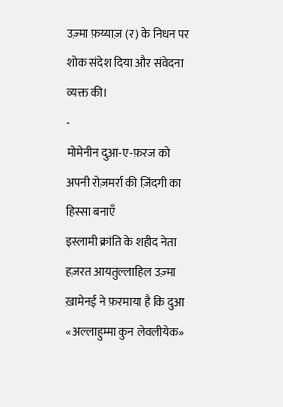उज़्मा फ़य्याज़ (र) के निधन पर शोक संदेश दिया और संवेदना व्यक्त की।
-
मोमेनीन दुआ-ए-फ़रज को अपनी रोज़मर्रा की ज़िंदगी का हिस्सा बनाएँ
इस्लामी क्रांति के शहीद नेता हज़रत आयतुल्लाहिल उज़्मा ख़ामेनई ने फ़रमाया है कि दुआ «अल्लाहुम्मा कुन लेवलीयेक»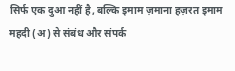सिर्फ एक दुआ नहीं है, बल्कि इमाम ज़माना हज़रत इमाम महदी (अ) से संबंध और संपर्क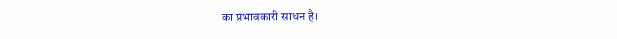का प्रभावकारी साधन है।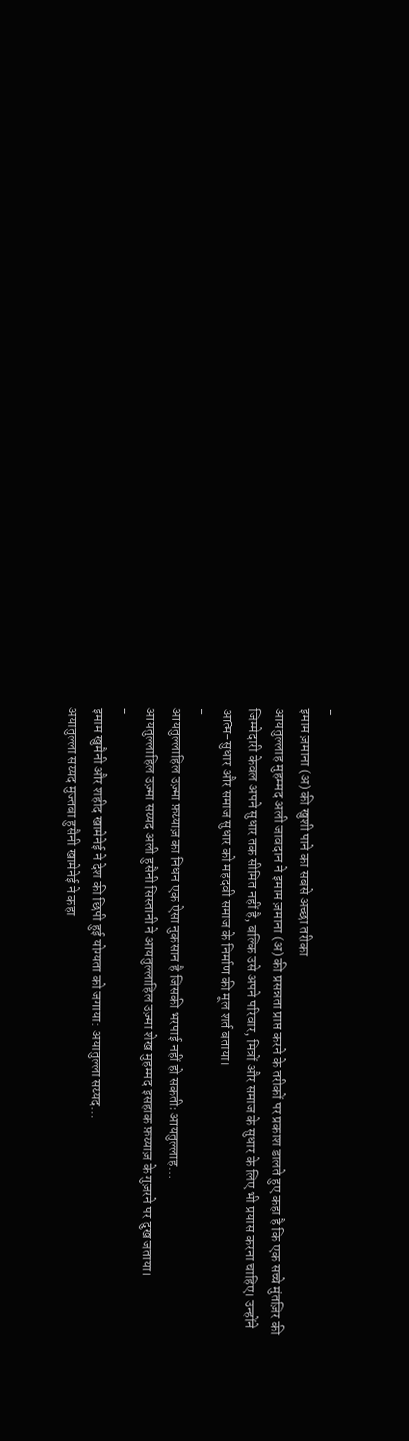-
इमाम ज़माना (अ) की खुशी पाने का सबसे अच्छा तरीका
आयतुल्लाह मुहम्मद अली जावदान ने इमाम ज़माना (अ) की प्रसन्नता प्राप्त करने के तरीकों पर प्रकाश डालते हुए कहा है कि एक सच्चे मुंतज़िर की जिम्मेदारी केवल अपने सुधार तक सीमित नहीं है, बल्कि उसे अपने परिवार, मित्रों और समाज के सुधार के लिए भी प्रयास करना चाहिए। उन्होंने आत्म-सुधार और समाज सुधार को महदवी समाज के निर्माण की मूल शर्त बताया।
-
आयतुल्लाहिल उज़्मा फ़य्याज़ का निधन एक ऐसा नुकसान है जिसकी भरपाई नहीं हो सकतीः आयतुल्लाह…
आयतुल्लाहिल उज़्मा सय्यद अली हुसैनी सिस्तानी ने आयतुल्लाहिल उज़्मा शेख मुहम्मद इसहाक फ़य्याज़ के गुज़रने पर दुख जताया।
-
इमाम खुमैनी और शहीद खामेनेई ने देश की छिपी हुई योग्यता को जगाया: अयातुल्ला सय्यद…
अयातुल्ला सय्यद मुज्तबा हुसैनी खामेनेई ने कहा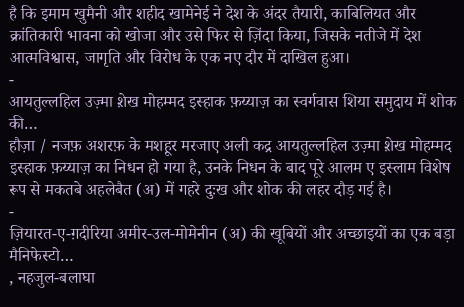है कि इमाम खुमैनी और शहीद खामेनेई ने देश के अंदर तैयारी, काबिलियत और क्रांतिकारी भावना को खोजा और उसे फिर से ज़िंदा किया, जिसके नतीजे में देश आत्मविश्वास, जागृति और विरोध के एक नए दौर में दाखिल हुआ।
-
आयतुल्लहिल उज़्मा श़ेख मोहम्मद इस्हाक फ़य्याज़ का स्वर्गवास शिया समुदाय में शोक की…
हौज़ा / नजफ़ अशरफ़ के मशहूर मरजाए अली कद्र आयतुल्लहिल उज़्मा श़ेख मोहम्मद इस्हाक फ़य्याज़ का निधन हो गया है, उनके निधन के बाद पूरे आलम ए इस्लाम विशेष रूप से मकतबे अहलेबैत (अ) में गहरे दुःख और शोक की लहर दौड़ गई है।
-
ज़ियारत-ए-ग़दीरिया अमीर-उल-मोमेनीन (अ) की खूबियों और अच्छाइयों का एक बड़ा मैनिफेस्टो…
, नहजुल-बलाघा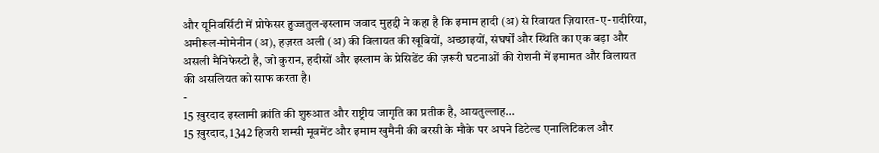और यूनिवर्सिटी में प्रोफेसर हुज्जतुल-इस्लाम जवाद मुहद्दी ने कहा है कि इमाम हादी (अ) से रिवायत ज़ियारत-ए-ग़दीरिया, अमीरूल-मोमेनीन (अ), हज़रत अली (अ) की विलायत की खूबियों, अच्छाइयों, संघर्षों और स्थिति का एक बड़ा और असली मैनिफेस्टो है, जो कुरान, हदीसों और इस्लाम के प्रेसिडेंट की ज़रूरी घटनाओं की रोशनी में इमामत और विलायत की असलियत को साफ करता है।
-
15 ख़ुरदाद इस्लामी क्रांति की शुरुआत और राष्ट्रीय जागृति का प्रतीक है, आयतुल्लाह…
15 ख़ुरदाद, 1342 हिजरी शम्सी मूवमेंट और इमाम खुमैनी की बरसी के मौके पर अपने डिटेल्ड एनालिटिकल और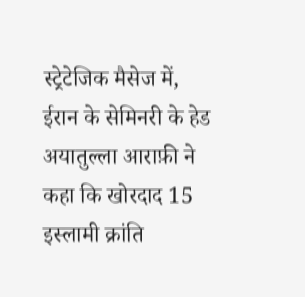स्ट्रेटेजिक मैसेज में, ईरान के सेमिनरी के हेड अयातुल्ला आराफ़ी ने कहा कि खोरदाद 15 इस्लामी क्रांति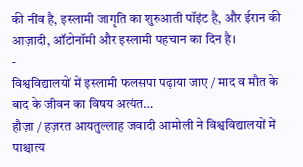की नींव है, इस्लामी जागृति का शुरुआती पॉइंट है, और ईरान की आज़ादी, ऑटोनॉमी और इस्लामी पहचान का दिन है।
-
विश्वविद्यालयों में इस्लामी फलसपा पढ़ाया जाए / माद व मौत के बाद के जीवन का विषय अत्यंत…
हौज़ा / हज़रत आयतुल्लाह जवादी आमोली ने विश्वविद्यालयों में पाश्चात्य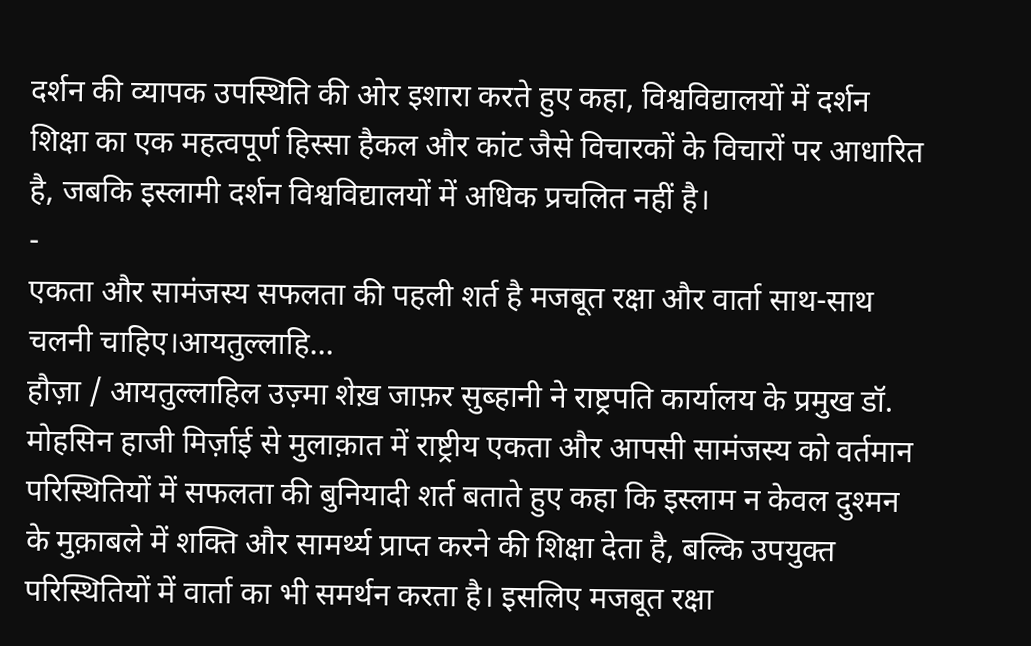दर्शन की व्यापक उपस्थिति की ओर इशारा करते हुए कहा, विश्वविद्यालयों में दर्शन शिक्षा का एक महत्वपूर्ण हिस्सा हैकल और कांट जैसे विचारकों के विचारों पर आधारित है, जबकि इस्लामी दर्शन विश्वविद्यालयों में अधिक प्रचलित नहीं है।
-
एकता और सामंजस्य सफलता की पहली शर्त है मजबूत रक्षा और वार्ता साथ-साथ चलनी चाहिए।आयतुल्लाहि…
हौज़ा / आयतुल्लाहिल उज़्मा शेख़ जाफ़र सुब्हानी ने राष्ट्रपति कार्यालय के प्रमुख डॉ. मोहसिन हाजी मिर्ज़ाई से मुलाक़ात में राष्ट्रीय एकता और आपसी सामंजस्य को वर्तमान परिस्थितियों में सफलता की बुनियादी शर्त बताते हुए कहा कि इस्लाम न केवल दुश्मन के मुक़ाबले में शक्ति और सामर्थ्य प्राप्त करने की शिक्षा देता है, बल्कि उपयुक्त परिस्थितियों में वार्ता का भी समर्थन करता है। इसलिए मजबूत रक्षा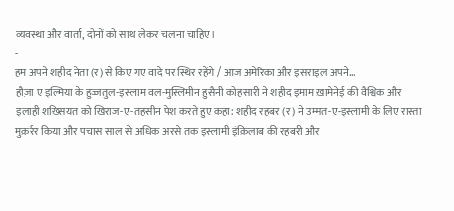व्यवस्था और वार्ता, दोनों को साथ लेकर चलना चाहिए।
-
हम अपने शहीद नेता (र) से किए गए वादे पर स्थिर रहेंगे / आज अमेरिका और इसराइल अपने…
हौज़ा ए इल्मिया के हुज्जतुल-इस्लाम वल-मुस्लिमीन हुसैनी कोहसारी ने शहीद इमाम ख़ामेनेई की वैश्विक और इलाही शख्सियत को खिराज-ए-तहसीन पेश करते हुए कहा: शहीद रहबर (र) ने उम्मत-ए-इस्लामी के लिए रास्ता मुक़र्रर किया और पचास साल से अधिक अरसे तक इस्लामी इंक़िलाब की रहबरी और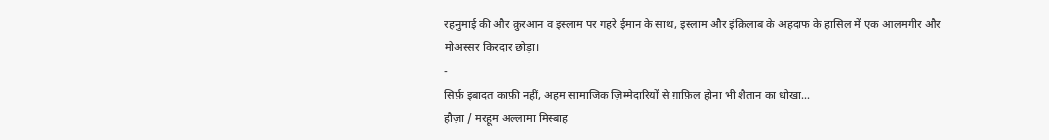रहनुमाई की और क़ुरआन व इस्लाम पर गहरे ईमान के साथ, इस्लाम और इंक़िलाब के अहदाफ के हासिल में एक आलमगीर और मोअस्सर किरदार छोड़ा।
-
सिर्फ़ इबादत काफ़ी नहीं, अहम सामाजिक ज़िम्मेदारियों से ग़ाफ़िल होना भी शैतान का धोखा…
हौज़ा / मरहूम अल्लामा मिस्बाह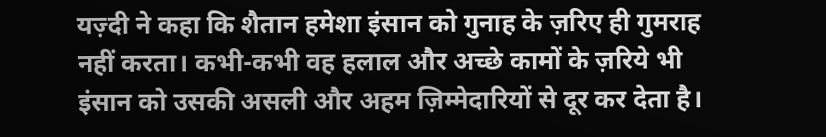यज़्दी ने कहा कि शैतान हमेशा इंसान को गुनाह के ज़रिए ही गुमराह नहीं करता। कभी-कभी वह हलाल और अच्छे कामों के ज़रिये भी इंसान को उसकी असली और अहम ज़िम्मेदारियों से दूर कर देता है।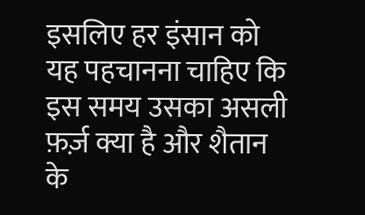इसलिए हर इंसान को यह पहचानना चाहिए कि इस समय उसका असली फ़र्ज़ क्या है और शैतान के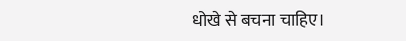धोखे से बचना चाहिए।